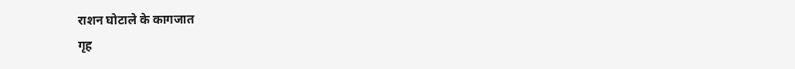राशन घोटाले के कागजात
गृह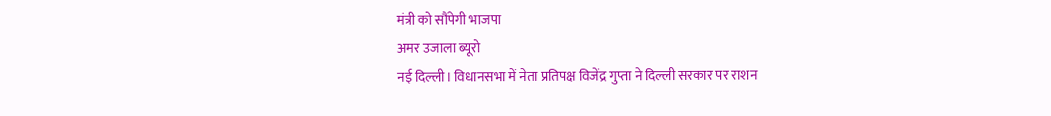मंत्री को सौंपेगी भाजपा
अमर उजाला ब्यूरो
नई दिल्ली। विधानसभा में नेता प्रतिपक्ष विजेंद्र गुप्ता ने दिल्ली सरकार पर राशन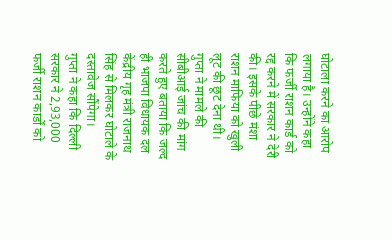घोटाला करने का आरोप लगाया है। उन्होंने कहा कि फर्जी राशन कार्ड को रद्द करने में सरकार ने देरी की। इसके पीछे मंशा राशन माफिया को खुली लूट की छूट देना थी। गुप्ता ने मामले की सीबीआई जांच की मांग करते हुए बताया कि जल्द ही भाजपा विधायक दल केंद्रीय गृह मंत्री राजनाथ सिंह से मिलकर घोटाले के दस्तावेज सौंपेगा।
गुप्ता ने कहा कि दिल्ली सरकार ने 2,93,000 फर्जी राशन कार्डों को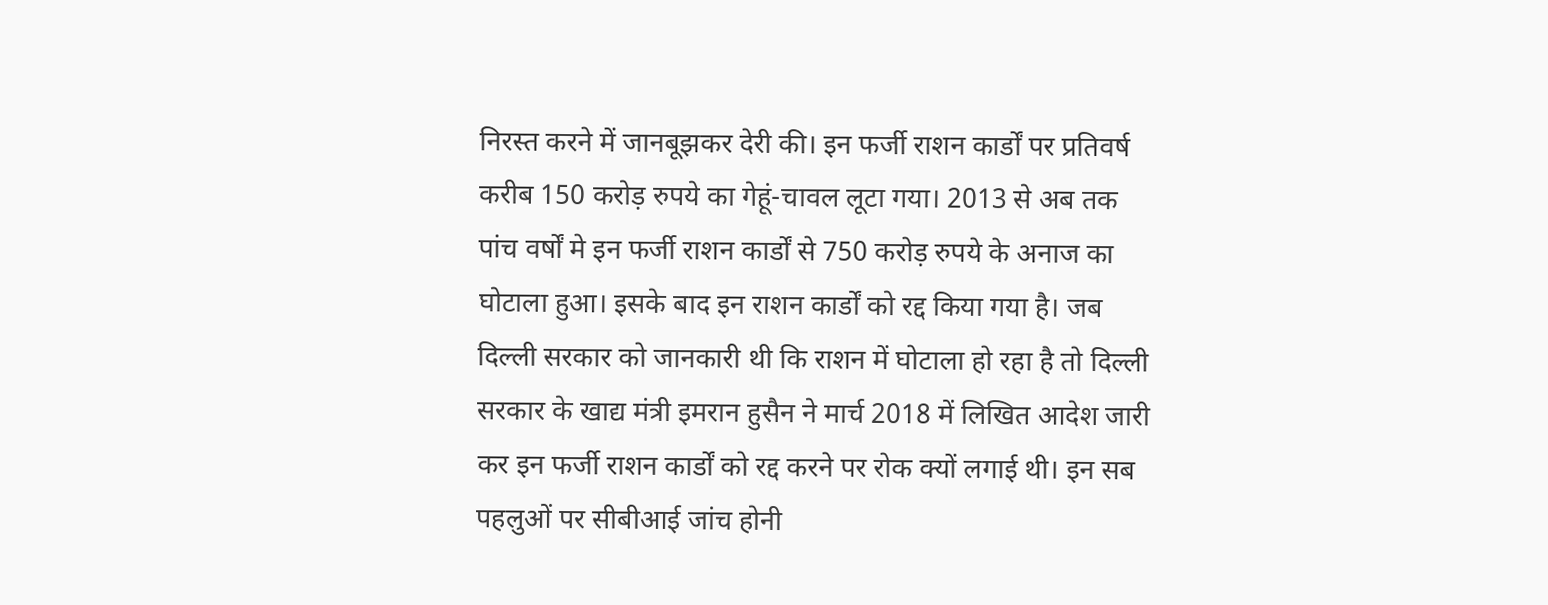निरस्त करने में जानबूझकर देरी की। इन फर्जी राशन कार्डों पर प्रतिवर्ष करीब 150 करोड़ रुपये का गेहूं-चावल लूटा गया। 2013 से अब तक पांच वर्षों मे इन फर्जी राशन कार्डों से 750 करोड़ रुपये के अनाज का घोटाला हुआ। इसके बाद इन राशन कार्डों को रद्द किया गया है। जब दिल्ली सरकार को जानकारी थी कि राशन में घोटाला हो रहा है तो दिल्ली सरकार के खाद्य मंत्री इमरान हुसैन ने मार्च 2018 में लिखित आदेश जारी कर इन फर्जी राशन कार्डों को रद्द करने पर रोक क्यों लगाई थी। इन सब पहलुओं पर सीबीआई जांच होनी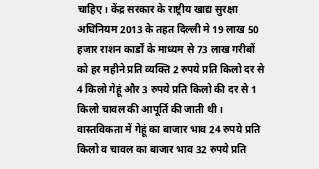चाहिए। केंद्र सरकार के राष्ट्रीय खाद्य सुरक्षा अधिनियम 2013 के तहत दिल्ली मे 19 लाख 50 हजार राशन कार्डों के माध्यम से 73 लाख गरीबों को हर महीने प्रति व्यक्ति 2 रुपये प्रति किलो दर से 4 किलो गेहूं और 3 रुपये प्रति किलो की दर से 1 किलो चावल की आपूर्ति की जाती थी। वास्तविकता में गेहूं का बाजार भाव 24 रुपये प्रति किलो व चावल का बाजार भाव 32 रुपये प्रति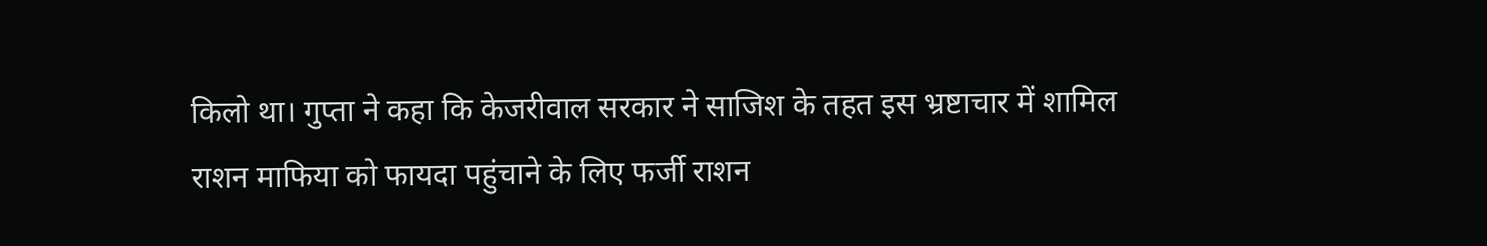किलो था। गुप्ता ने कहा कि केजरीवाल सरकार ने साजिश के तहत इस भ्रष्टाचार में शामिल राशन माफिया को फायदा पहुंचाने के लिए फर्जी राशन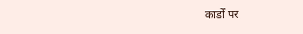कार्डों पर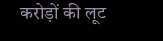करोड़ों की लूट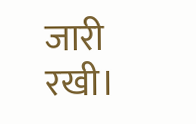जारी रखी।